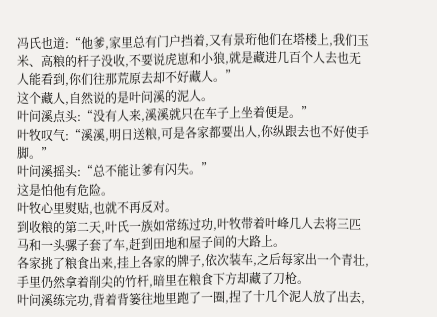冯氏也道:“他爹,家里总有门户挡着,又有景珩他们在塔楼上,我们玉米、高粮的杆子没收,不要说虎崽和小狼,就是藏进几百个人去也无人能看到,你们往那荒原去却不好藏人。”
这个藏人,自然说的是叶问溪的泥人。
叶问溪点头:“没有人来,溪溪就只在车子上坐着便是。”
叶牧叹气:“溪溪,明日送粮,可是各家都要出人,你纵跟去也不好使手脚。”
叶问溪摇头:“总不能让爹有闪失。”
这是怕他有危险。
叶牧心里熨贴,也就不再反对。
到收粮的第二天,叶氏一族如常练过功,叶牧带着叶峰几人去将三匹马和一头骡子套了车,赶到田地和屋子间的大路上。
各家挑了粮食出来,挂上各家的牌子,依次装车,之后每家出一个青壮,手里仍然拿着削尖的竹杆,暗里在粮食下方却藏了刀枪。
叶问溪练完功,背着背篓往地里跑了一圈,捏了十几个泥人放了出去,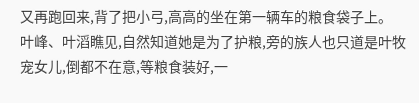又再跑回来,背了把小弓,高高的坐在第一辆车的粮食袋子上。
叶峰、叶滔瞧见,自然知道她是为了护粮,旁的族人也只道是叶牧宠女儿,倒都不在意,等粮食装好,一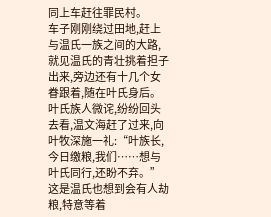同上车赶往罪民村。
车子刚刚绕过田地,赶上与温氏一族之间的大路,就见温氏的青壮挑着担子出来,旁边还有十几个女眷跟着,随在叶氏身后。
叶氏族人微诧,纷纷回头去看,温文海赶了过来,向叶牧深施一礼:“叶族长,今日缴粮,我们……想与叶氏同行,还盼不弃。”
这是温氏也想到会有人劫粮,特意等着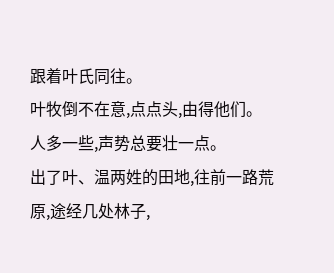跟着叶氏同往。
叶牧倒不在意,点点头,由得他们。
人多一些,声势总要壮一点。
出了叶、温两姓的田地,往前一路荒原,途经几处林子,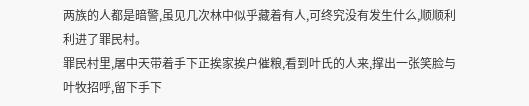两族的人都是暗警,虽见几次林中似乎藏着有人,可终究没有发生什么,顺顺利利进了罪民村。
罪民村里,屠中天带着手下正挨家挨户催粮,看到叶氏的人来,撑出一张笑脸与叶牧招呼,留下手下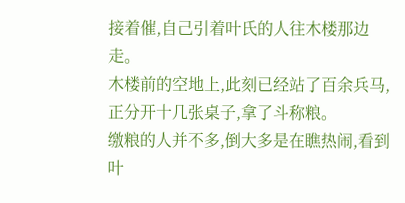接着催,自己引着叶氏的人往木楼那边走。
木楼前的空地上,此刻已经站了百余兵马,正分开十几张桌子,拿了斗称粮。
缴粮的人并不多,倒大多是在瞧热闹,看到叶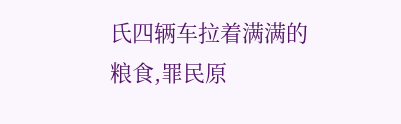氏四辆车拉着满满的粮食,罪民原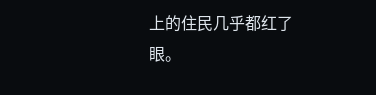上的住民几乎都红了眼。